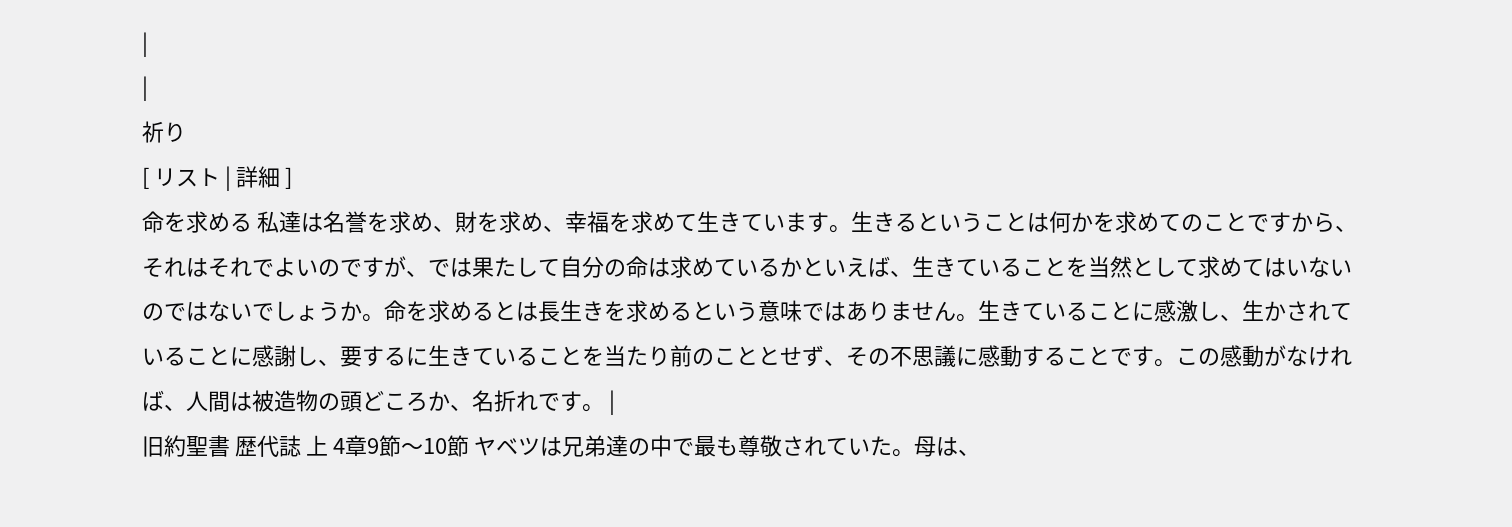|
|
祈り
[ リスト | 詳細 ]
命を求める 私達は名誉を求め、財を求め、幸福を求めて生きています。生きるということは何かを求めてのことですから、それはそれでよいのですが、では果たして自分の命は求めているかといえば、生きていることを当然として求めてはいないのではないでしょうか。命を求めるとは長生きを求めるという意味ではありません。生きていることに感激し、生かされていることに感謝し、要するに生きていることを当たり前のこととせず、その不思議に感動することです。この感動がなければ、人間は被造物の頭どころか、名折れです。 |
旧約聖書 歴代誌 上 4章9節〜10節 ヤベツは兄弟達の中で最も尊敬されていた。母は、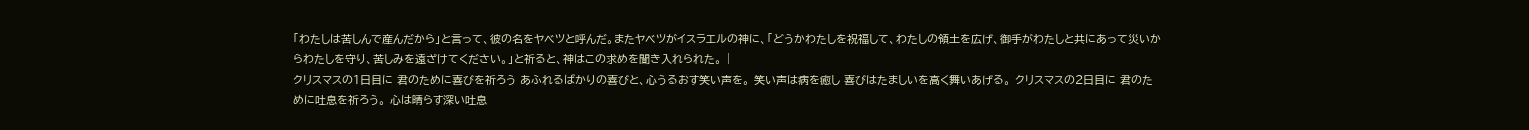「わたしは苦しんで産んだから」と言って、彼の名をヤベツと呼んだ。またヤベツがイスラエルの神に、「どうかわたしを祝福して、わたしの領土を広げ、御手がわたしと共にあって災いからわたしを守り、苦しみを遠ざけてください。」と祈ると、神はこの求めを聞き入れられた。 |
クリスマスの1日目に 君のために喜びを祈ろう あふれるばかりの喜びと、心うるおす笑い声を。 笑い声は病を癒し 喜びはたましいを高く舞いあげる。 クリスマスの2日目に 君のために吐息を祈ろう。 心は晴らす深い吐息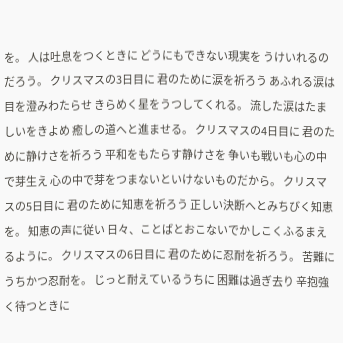を。 人は吐息をつくときに どうにもできない現実を うけいれるのだろう。 クリスマスの3日目に 君のために涙を祈ろう あふれる涙は目を澄みわたらせ きらめく星をうつしてくれる。 流した涙はたましいをきよめ 癒しの道へと進ませる。 クリスマスの4日目に 君のために静けさを祈ろう 平和をもたらす静けさを 争いも戦いも心の中で芽生え 心の中で芽をつまないといけないものだから。 クリスマスの5日目に 君のために知恵を祈ろう 正しい決断へとみちびく知恵を。 知恵の声に従い 日々、ことばとおこないでかしこくふるまえるように。 クリスマスの6日目に 君のために忍耐を祈ろう。 苦難にうちかつ忍耐を。 じっと耐えているうちに 困難は過ぎ去り 辛抱強く待つときに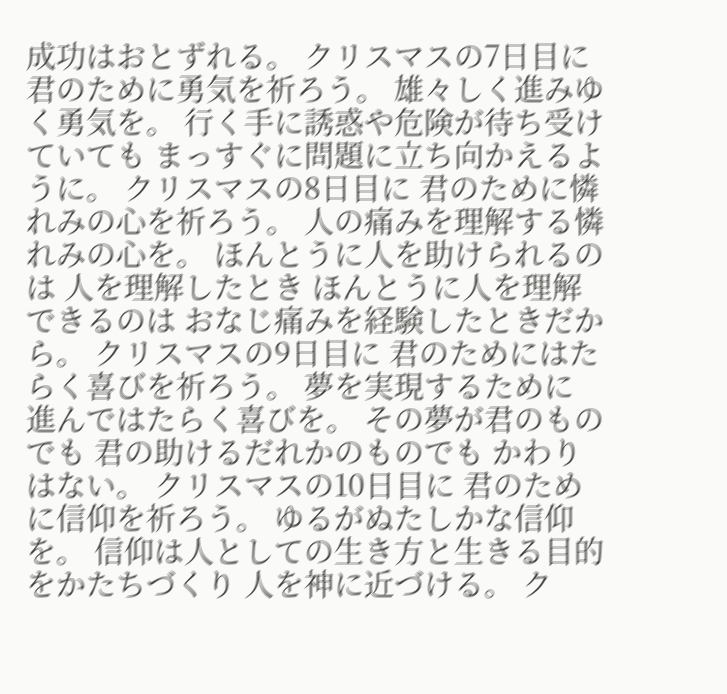成功はおとずれる。 クリスマスの7日目に 君のために勇気を祈ろう。 雄々しく進みゆく勇気を。 行く手に誘惑や危険が待ち受けていても まっすぐに問題に立ち向かえるように。 クリスマスの8日目に 君のために憐れみの心を祈ろう。 人の痛みを理解する憐れみの心を。 ほんとうに人を助けられるのは 人を理解したとき ほんとうに人を理解できるのは おなじ痛みを経験したときだから。 クリスマスの9日目に 君のためにはたらく喜びを祈ろう。 夢を実現するために 進んではたらく喜びを。 その夢が君のものでも 君の助けるだれかのものでも かわりはない。 クリスマスの10日目に 君のために信仰を祈ろう。 ゆるがぬたしかな信仰を。 信仰は人としての生き方と生きる目的をかたちづくり 人を神に近づける。 ク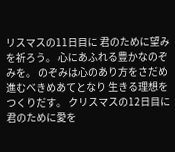リスマスの11日目に 君のために望みを祈ろう。 心にあふれる豊かなのぞみを。 のぞみは心のあり方をさだめ 進むべきめあてとなり 生きる理想をつくりだす。 クリスマスの12日目に 君のために愛を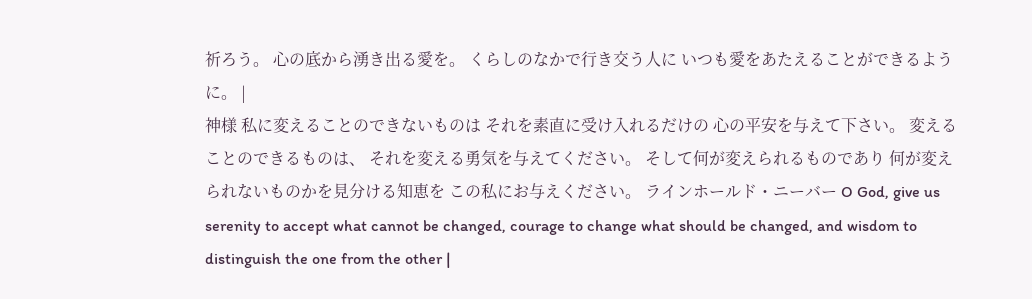祈ろう。 心の底から湧き出る愛を。 くらしのなかで行き交う人に いつも愛をあたえることができるように。 |
神様 私に変えることのできないものは それを素直に受け入れるだけの 心の平安を与えて下さい。 変えることのできるものは、 それを変える勇気を与えてください。 そして何が変えられるものであり 何が変えられないものかを見分ける知恵を この私にお与えください。 ラインホールド・ニーバー O God, give us
serenity to accept what cannot be changed, courage to change what should be changed, and wisdom to distinguish the one from the other |